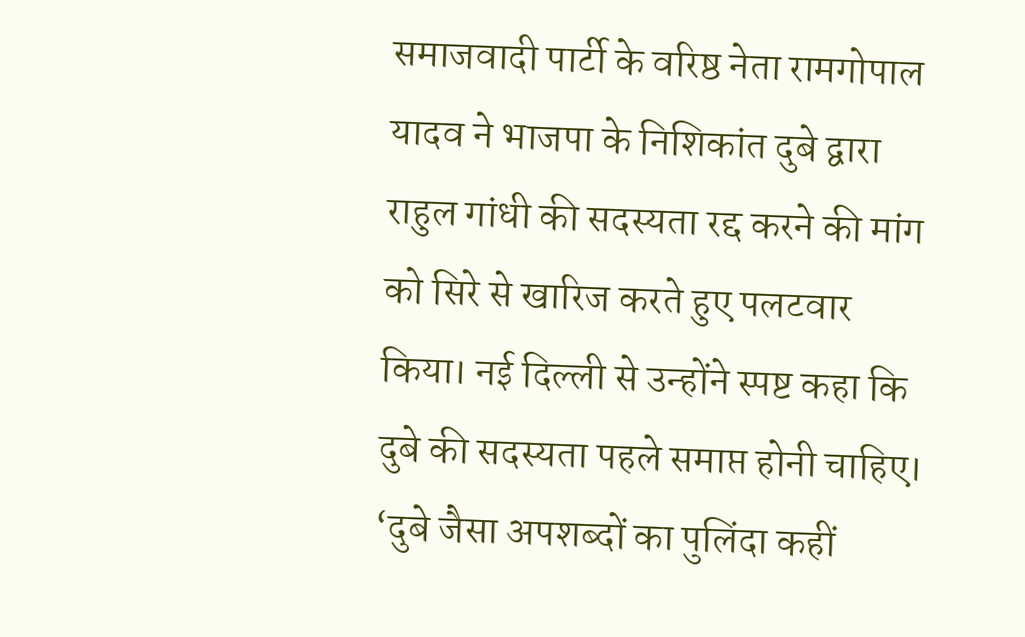समाजवादी पार्टी के वरिष्ठ नेता रामगोपाल यादव ने भाजपा के निशिकांत दुबे द्वारा राहुल गांधी की सदस्यता रद्द करने की मांग को सिरे से खारिज करते हुए पलटवार किया। नई दिल्ली से उन्होंने स्पष्ट कहा कि दुबे की सदस्यता पहले समाप्त होनी चाहिए।
‘दुबे जैसा अपशब्दों का पुलिंदा कहीं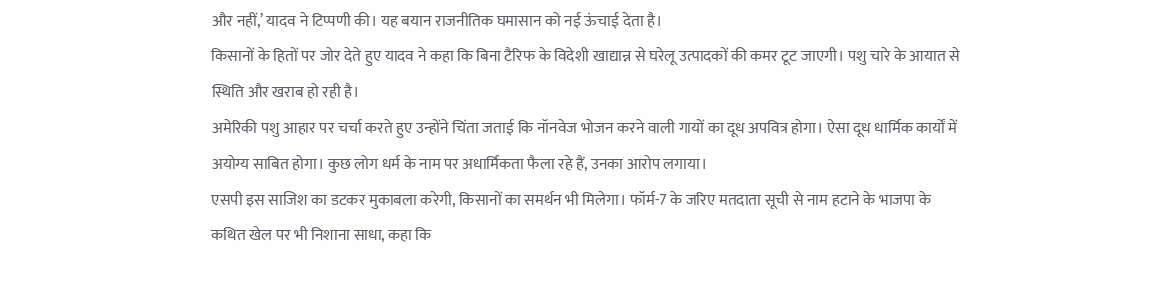और नहीं,’ यादव ने टिप्पणी की। यह बयान राजनीतिक घमासान को नई ऊंचाई देता है।
किसानों के हितों पर जोर देते हुए यादव ने कहा कि बिना टैरिफ के विदेशी खाद्यान्न से घरेलू उत्पादकों की कमर टूट जाएगी। पशु चारे के आयात से स्थिति और खराब हो रही है।
अमेरिकी पशु आहार पर चर्चा करते हुए उन्होंने चिंता जताई कि नॉनवेज भोजन करने वाली गायों का दूध अपवित्र होगा। ऐसा दूध धार्मिक कार्यों में अयोग्य साबित होगा। कुछ लोग धर्म के नाम पर अधार्मिकता फैला रहे हैं, उनका आरोप लगाया।
एसपी इस साजिश का डटकर मुकाबला करेगी, किसानों का समर्थन भी मिलेगा। फॉर्म-7 के जरिए मतदाता सूची से नाम हटाने के भाजपा के कथित खेल पर भी निशाना साधा, कहा कि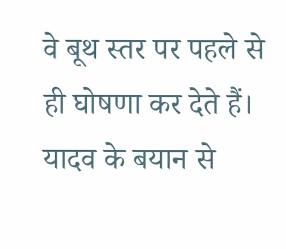वे बूथ स्तर पर पहले से ही घोषणा कर देते हैं। यादव के बयान से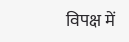विपक्ष में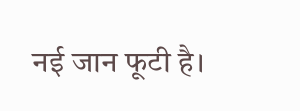नई जान फूटी है।